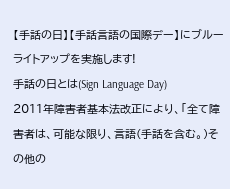【手話の日】【手話言語の国際デー】にブルーライトアップを実施します!
手話の日とは(Sign Language Day)
2011年障害者基本法改正により、「全て障害者は、可能な限り、言語(手話を含む。)その他の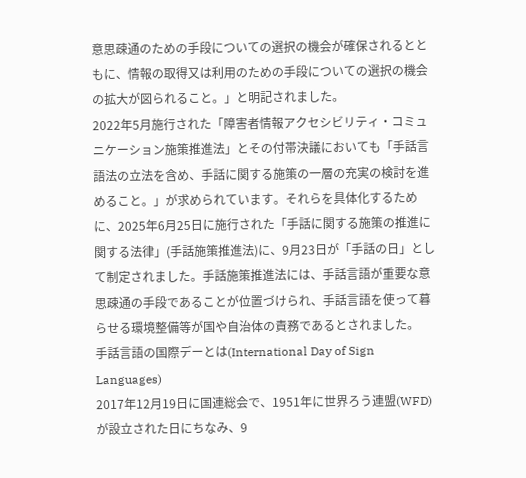意思疎通のための手段についての選択の機会が確保されるとともに、情報の取得又は利用のための手段についての選択の機会の拡大が図られること。」と明記されました。
2022年5月施行された「障害者情報アクセシビリティ・コミュニケーション施策推進法」とその付帯決議においても「手話言語法の立法を含め、手話に関する施策の一層の充実の検討を進めること。」が求められています。それらを具体化するために、2025年6月25日に施行された「手話に関する施策の推進に関する法律」(手話施策推進法)に、9月23日が「手話の日」として制定されました。手話施策推進法には、手話言語が重要な意思疎通の手段であることが位置づけられ、手話言語を使って暮らせる環境整備等が国や自治体の責務であるとされました。
手話言語の国際デーとは(International Day of Sign Languages)
2017年12月19日に国連総会で、1951年に世界ろう連盟(WFD)が設立された日にちなみ、9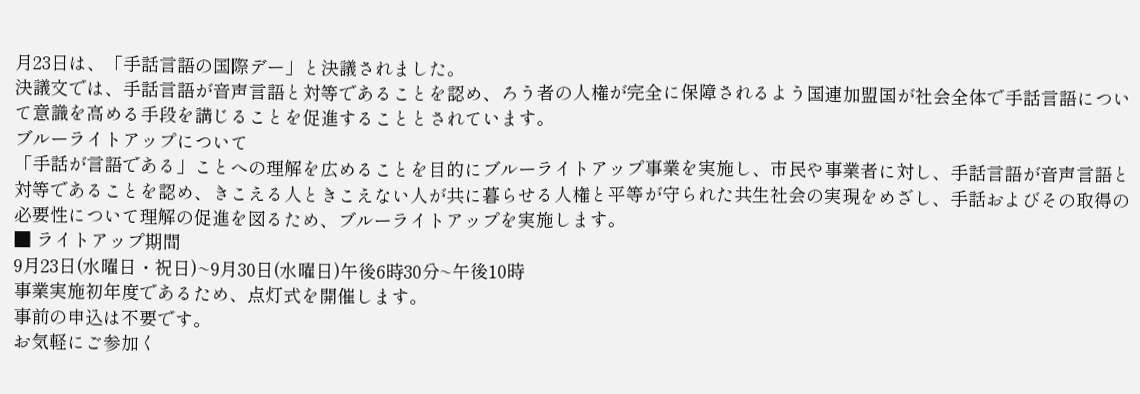月23日は、「手話言語の国際デー」と決議されました。
決議文では、手話言語が音声言語と対等であることを認め、ろう者の人権が完全に保障されるよう国連加盟国が社会全体で手話言語について意識を高める手段を講じることを促進することとされています。
ブルーライトアップについて
「手話が言語である」ことへの理解を広めることを目的にブルーライトアップ事業を実施し、市民や事業者に対し、手話言語が音声言語と対等であることを認め、きこえる人ときこえない人が共に暮らせる人権と平等が守られた共生社会の実現をめざし、手話およびその取得の必要性について理解の促進を図るため、ブルーライトアップを実施します。
■ ライトアップ期間
9月23日(水曜日・祝日)~9月30日(水曜日)午後6時30分~午後10時
事業実施初年度であるため、点灯式を開催します。
事前の申込は不要です。
お気軽にご参加く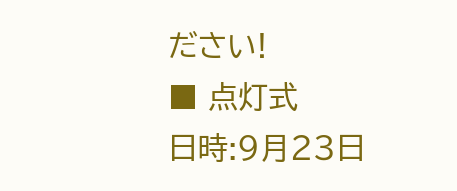ださい!
■ 点灯式
日時:9月23日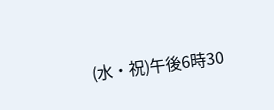(水・祝)午後6時30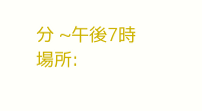分 ~午後7時
場所: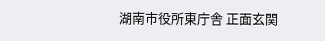湖南市役所東庁舎 正面玄関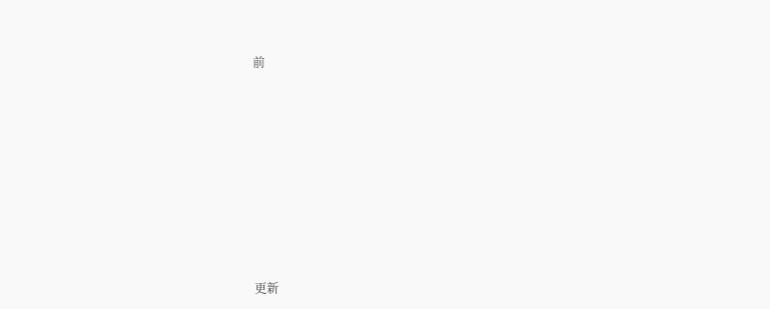前












更新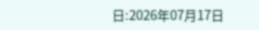日:2026年07月17日